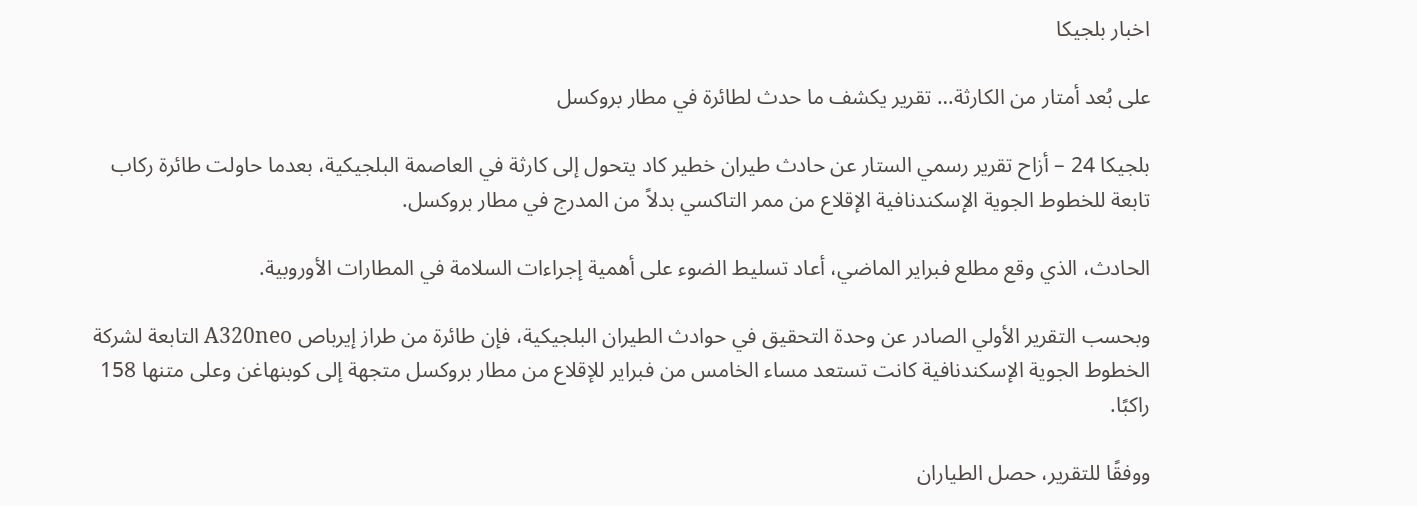اخبار بلجيكا

على بُعد أمتار من الكارثة… تقرير يكشف ما حدث لطائرة في مطار بروكسل

بلجيكا 24 – أزاح تقرير رسمي الستار عن حادث طيران خطير كاد يتحول إلى كارثة في العاصمة البلجيكية، بعدما حاولت طائرة ركاب تابعة للخطوط الجوية الإسكندنافية الإقلاع من ممر التاكسي بدلاً من المدرج في مطار بروكسل.

الحادث، الذي وقع مطلع فبراير الماضي، أعاد تسليط الضوء على أهمية إجراءات السلامة في المطارات الأوروبية.

وبحسب التقرير الأولي الصادر عن وحدة التحقيق في حوادث الطيران البلجيكية، فإن طائرة من طراز إيرباص A320neo التابعة لشركة الخطوط الجوية الإسكندنافية كانت تستعد مساء الخامس من فبراير للإقلاع من مطار بروكسل متجهة إلى كوبنهاغن وعلى متنها 158 راكبًا.

ووفقًا للتقرير، حصل الطياران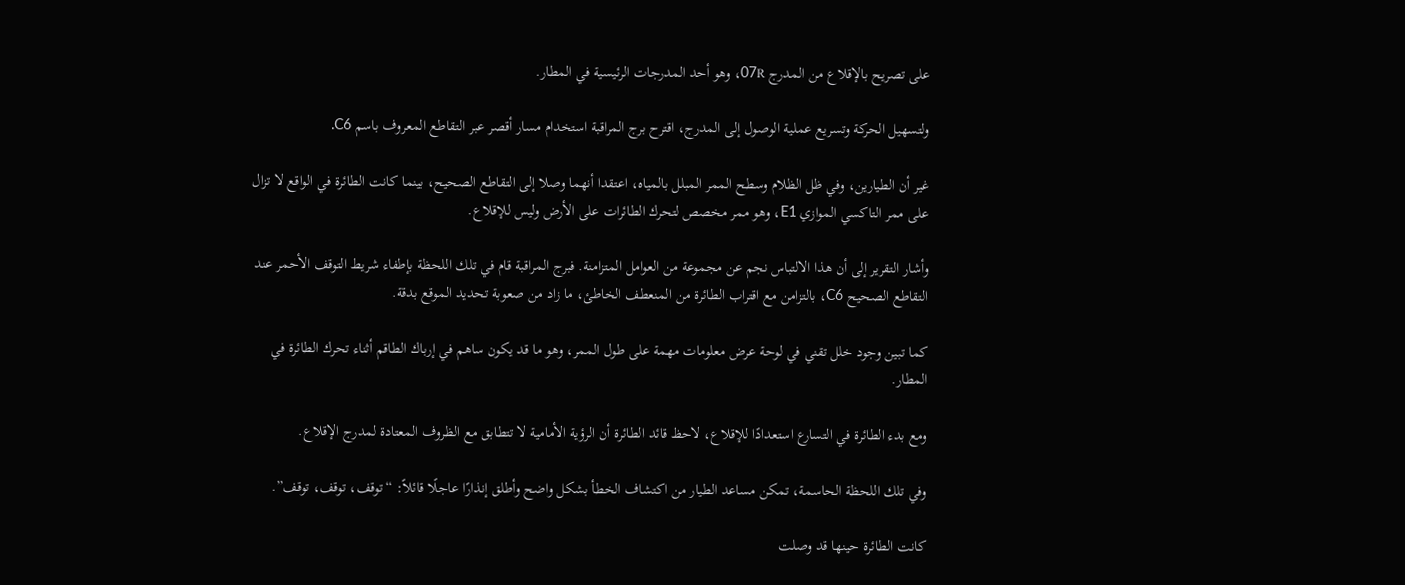على تصريح بالإقلاع من المدرج 07R، وهو أحد المدرجات الرئيسية في المطار.

ولتسهيل الحركة وتسريع عملية الوصول إلى المدرج، اقترح برج المراقبة استخدام مسار أقصر عبر التقاطع المعروف باسم C6.

غير أن الطيارين، وفي ظل الظلام وسطح الممر المبلل بالمياه، اعتقدا أنهما وصلا إلى التقاطع الصحيح، بينما كانت الطائرة في الواقع لا تزال على ممر التاكسي الموازي E1، وهو ممر مخصص لتحرك الطائرات على الأرض وليس للإقلاع.

وأشار التقرير إلى أن هذا الالتباس نجم عن مجموعة من العوامل المتزامنة. فبرج المراقبة قام في تلك اللحظة بإطفاء شريط التوقف الأحمر عند التقاطع الصحيح C6، بالتزامن مع اقتراب الطائرة من المنعطف الخاطئ، ما زاد من صعوبة تحديد الموقع بدقة.

كما تبين وجود خلل تقني في لوحة عرض معلومات مهمة على طول الممر، وهو ما قد يكون ساهم في إرباك الطاقم أثناء تحرك الطائرة في المطار.

ومع بدء الطائرة في التسارع استعدادًا للإقلاع، لاحظ قائد الطائرة أن الرؤية الأمامية لا تتطابق مع الظروف المعتادة لمدرج الإقلاع.

وفي تلك اللحظة الحاسمة، تمكن مساعد الطيار من اكتشاف الخطأ بشكل واضح وأطلق إنذارًا عاجلًا قائلاً: “توقف، توقف، توقف”.

كانت الطائرة حينها قد وصلت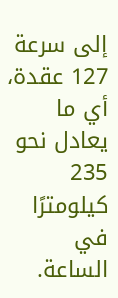إلى سرعة 127 عقدة، أي ما يعادل نحو 235 كيلومترًا في الساعة.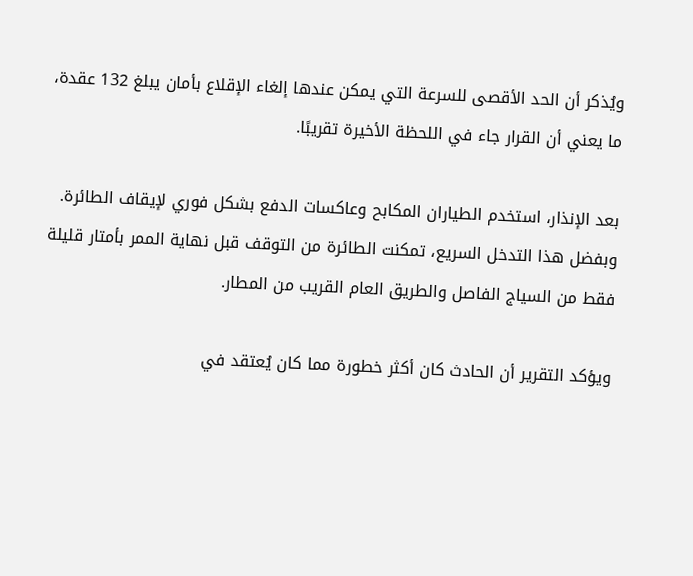ويُذكر أن الحد الأقصى للسرعة التي يمكن عندها إلغاء الإقلاع بأمان يبلغ 132 عقدة، ما يعني أن القرار جاء في اللحظة الأخيرة تقريبًا.

بعد الإنذار، استخدم الطياران المكابح وعاكسات الدفع بشكل فوري لإيقاف الطائرة. وبفضل هذا التدخل السريع، تمكنت الطائرة من التوقف قبل نهاية الممر بأمتار قليلة فقط من السياج الفاصل والطريق العام القريب من المطار.

ويؤكد التقرير أن الحادث كان أكثر خطورة مما كان يُعتقد في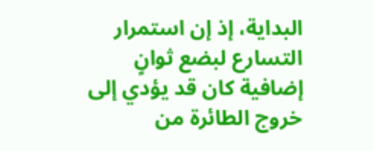البداية، إذ إن استمرار التسارع لبضع ثوانٍ إضافية كان قد يؤدي إلى خروج الطائرة من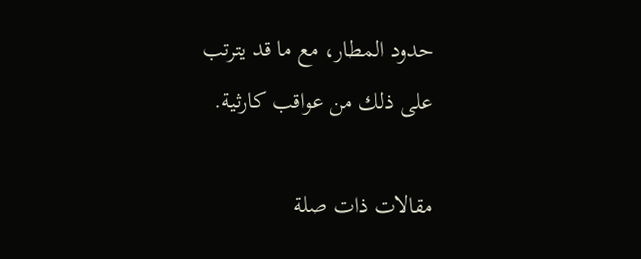حدود المطار، مع ما قد يترتب على ذلك من عواقب كارثية.

مقالات ذات صلة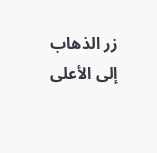زر الذهاب إلى الأعلى